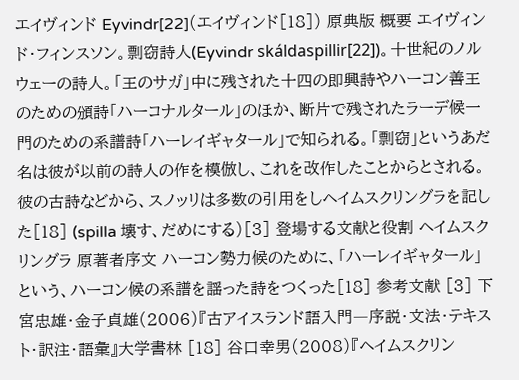エイヴィンド Eyvindr[22](エイヴィンド[18]) 原典版 概要 エイヴィンド・フィンスソン。剽窃詩人(Eyvindr skáldaspillir[22])。十世紀のノルウェーの詩人。「王のサガ」中に残された十四の即興詩やハーコン善王のための頒詩「ハーコナルタール」のほか、断片で残されたラーデ候一門のための系譜詩「ハーレイギャタール」で知られる。「剽窃」というあだ名は彼が以前の詩人の作を模倣し、これを改作したことからとされる。彼の古詩などから、スノッリは多数の引用をしヘイムスクリングラを記した[18] (spilla 壊す、だめにする)[3] 登場する文献と役割 ヘイムスクリングラ 原著者序文 ハーコン勢力候のために、「ハーレイギャタール」という、ハーコン候の系譜を謡った詩をつくった[18] 参考文献 [3] 下宮忠雄・金子貞雄(2006)『古アイスランド語入門―序説・文法・テキスト・訳注・語彙』大学書林 [18] 谷口幸男(2008)『ヘイムスクリン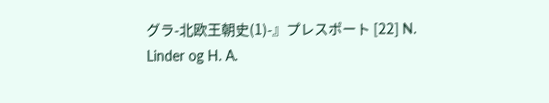グラ-北欧王朝史(1)-』プレスポート [22] N. Linder og H. A.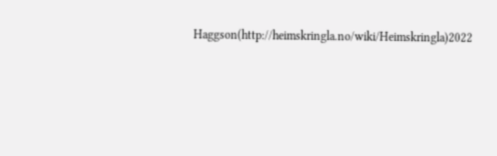Haggson(http://heimskringla.no/wiki/Heimskringla)2022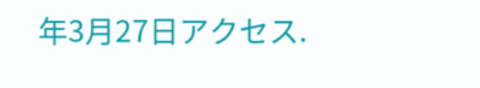年3月27日アクセス.